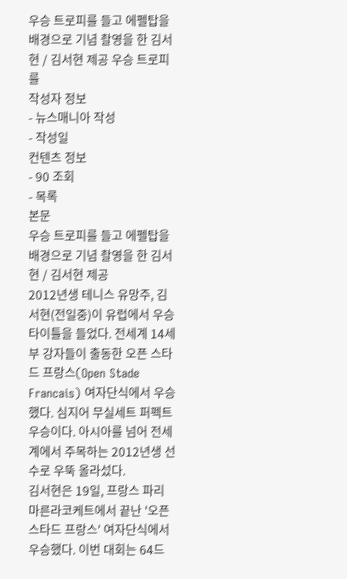우승 트로피를 들고 에펠탑을 배경으로 기념 촬영을 한 김서현 / 김서현 제공 우승 트로피를
작성자 정보
- 뉴스매니아 작성
- 작성일
컨텐츠 정보
- 90 조회
- 목록
본문
우승 트로피를 들고 에펠탑을 배경으로 기념 촬영을 한 김서현 / 김서현 제공
2012년생 테니스 유망주, 김서현(전일중)이 유럽에서 우승 타이틀을 들었다. 전세계 14세부 강자들이 출동한 오픈 스타드 프랑스(Open Stade Francais) 여자단식에서 우승했다. 심지어 무실세트 퍼펙트 우승이다. 아시아를 넘어 전세계에서 주목하는 2012년생 선수로 우뚝 올라섰다.
김서현은 19일, 프랑스 파리 마른라코케트에서 끝난 '오픈 스타드 프랑스' 여자단식에서 우승했다. 이번 대회는 64드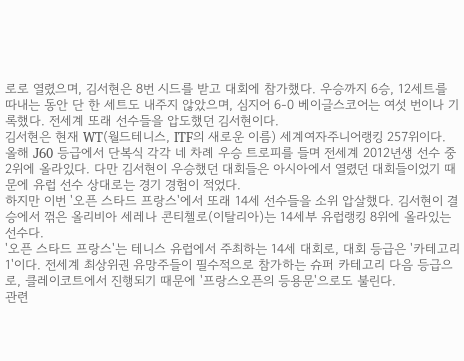로로 열렸으며, 김서현은 8번 시드를 받고 대회에 참가했다. 우승까지 6승, 12세트를 따내는 동안 단 한 세트도 내주지 않았으며, 심지어 6-0 베이글스코어는 여섯 번이나 기록했다. 전세계 또래 선수들을 압도했던 김서현이다.
김서현은 현재 WT(월드테니스, ITF의 새로운 이름) 세계여자주니어랭킹 257위이다. 올해 J60 등급에서 단복식 각각 네 차례 우승 트로피를 들며 전세계 2012년생 선수 중 2위에 올라있다. 다만 김서현이 우승했던 대회들은 아시아에서 열렸던 대회들이었기 때문에 유럽 선수 상대로는 경기 경험이 적었다.
하지만 이번 '오픈 스타드 프랑스'에서 또래 14세 선수들을 소위 압살했다. 김서현이 결승에서 꺾은 올리비아 세레나 콘티첼로(이탈리아)는 14세부 유럽랭킹 8위에 올라있는 선수다.
'오픈 스타드 프랑스'는 테니스 유럽에서 주최하는 14세 대회로, 대회 등급은 '카테고리 1'이다. 전세계 최상위권 유망주들이 필수적으로 참가하는 슈퍼 카테고리 다음 등급으로, 클레이코트에서 진행되기 때문에 '프랑스오픈의 등용문'으로도 불린다.
관련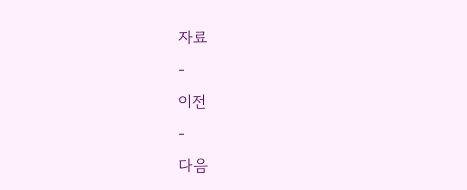자료
-
이전
-
다음